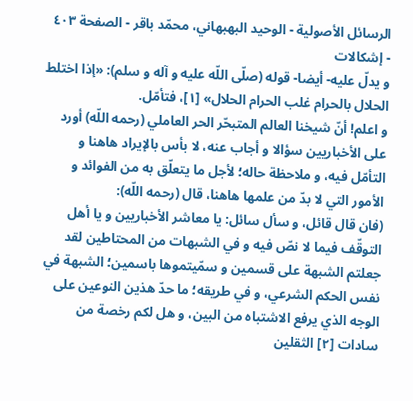الرسائل الأصولية - الوحيد البهبهاني، محمّد باقر - الصفحة ٤٠٣ - إشكالات
و يدلّ عليه- أيضا- قوله (صلّى اللّه عليه و آله و سلم): «إذا اختلط الحلال بالحرام غلب الحرام الحلال» [١]، فتأمّل.
و اعلم! أنّ شيخنا العالم المتبحّر الحر العاملي (رحمه اللّه) أورد على الأخباريين سؤالا و أجاب عنه، لا بأس بالإيراد هاهنا و التأمّل فيه، و ملاحظة حاله؛ لأجل ما يتعلّق به من الفوائد و الأمور التي لا بدّ من علمها هاهنا، قال (رحمه اللّه):
(فان قال قائل، و سأل سائل: يا معاشر الأخباريين و يا أهل التوقّف فيما لا نصّ فيه و في الشبهات من المحتاطين لقد جعلتم الشبهة على قسمين و سمّيتموها باسمين؛ الشبهة في نفس الحكم الشرعي، و في طريقه؛ ما حدّ هذين النوعين على الوجه الذي يرفع الاشتباه من البين، و هل لكم رخصة من سادات [٢] الثقلين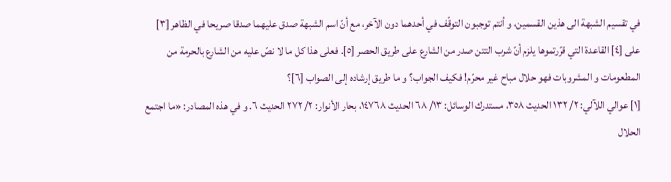في تقسيم الشبهة الى هذين القسمين، و أنتم توجبون التوقّف في أحدهما دون الآخر، مع أنّ اسم الشبهة صدق عليهما صدقا صريحا في الظاهر [٣] على [٤] القاعدة التي قرّرتموها يلزم أنّ شرب التتن صدر من الشارع على طريق الحصر [٥]. فعلى هذا كل ما لا نصّ عليه من الشارع بالحرمة من المطعومات و المشروبات فهو حلال مباح غير محرّم! فكيف الجواب؟ و ما طريق إرشاده إلى الصواب [٦]؟
[١] عوالي اللآلي: ٢/ ١٣٢ الحديث ٣٥٨، مستدرك الوسائل: ١٣/ ٦٨ الحديث ١٤٧٦٨، بحار الأنوار: ٢/ ٢٧٢ الحديث ٦. و في هذه المصادر: «ما اجتمع الحلال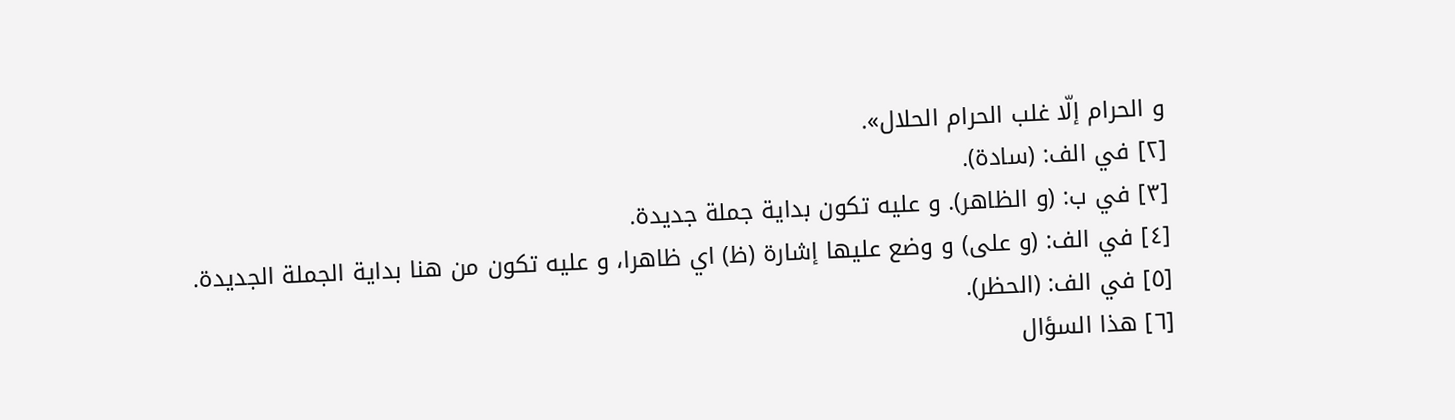و الحرام إلّا غلب الحرام الحلال».
[٢] في الف: (سادة).
[٣] في ب: (و الظاهر). و عليه تكون بداية جملة جديدة.
[٤] في الف: (و على) و وضع عليها إشارة (ظ) اي ظاهرا، و عليه تكون من هنا بداية الجملة الجديدة.
[٥] في الف: (الحظر).
[٦] هذا السؤال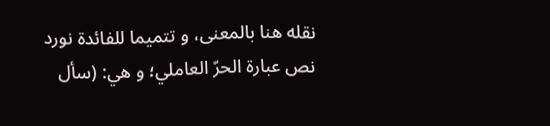نقله هنا بالمعنى، و تتميما للفائدة نورد نص عبارة الحرّ العاملي؛ و هي: (سأل